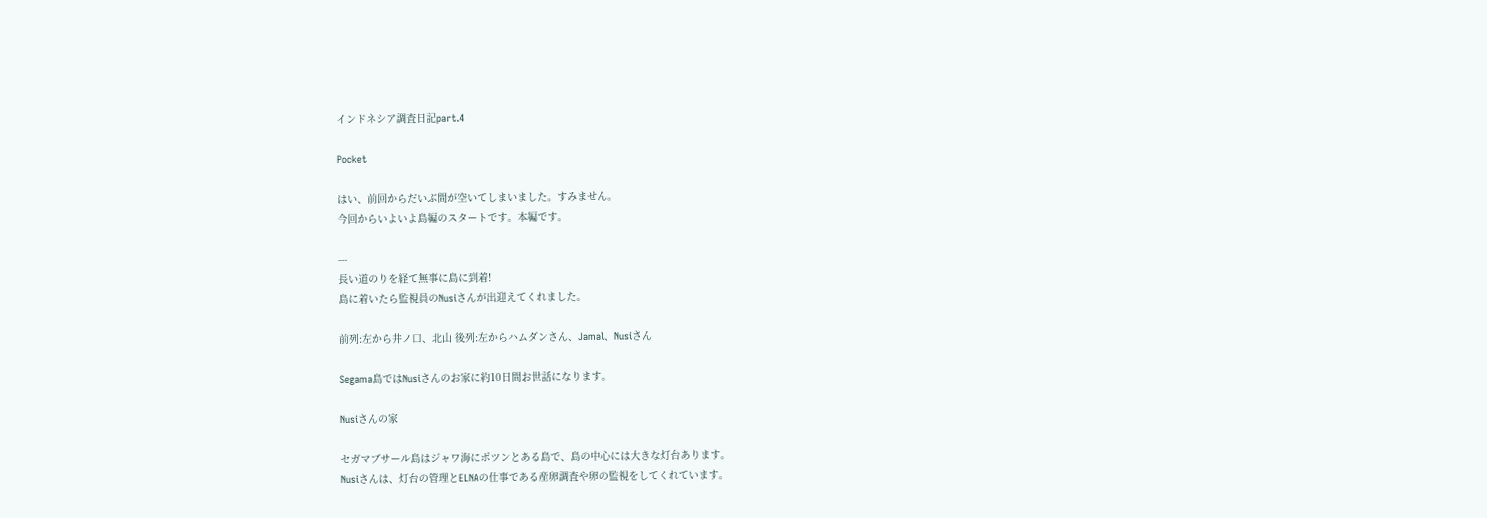インドネシア調査日記part.4

Pocket

はい、前回からだいぶ間が空いてしまいました。すみません。
今回からいよいよ島編のスタートです。本編です。

---
長い道のりを経て無事に島に到着!
島に着いたら監視員のNusiさんが出迎えてくれました。

前列:左から井ノ口、北山 後列:左からハムダンさん、Jamal、Nusiさん

Segama島ではNusiさんのお家に約10日間お世話になります。

Nusiさんの家

セガマブサール島はジャワ海にポツンとある島で、島の中心には大きな灯台あります。
Nusiさんは、灯台の管理とELNAの仕事である産卵調査や卵の監視をしてくれています。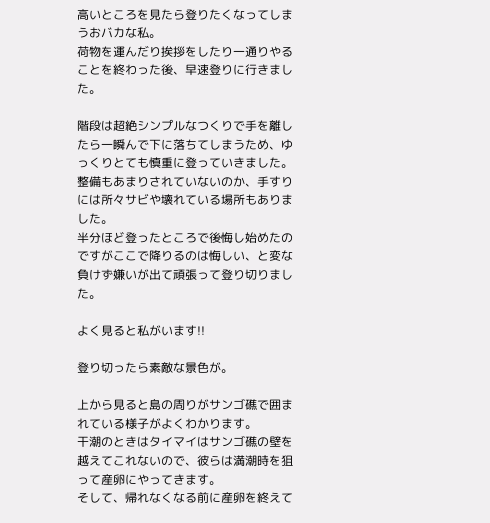高いところを見たら登りたくなってしまうおバカな私。
荷物を運んだり挨拶をしたり一通りやることを終わった後、早速登りに行きました。

階段は超絶シンプルなつくりで手を離したら一瞬んで下に落ちてしまうため、ゆっくりとても慎重に登っていきました。
整備もあまりされていないのか、手すりには所々サビや壊れている場所もありました。
半分ほど登ったところで後悔し始めたのですがここで降りるのは悔しい、と変な負けず嫌いが出て頑張って登り切りました。

よく見ると私がいます!!

登り切ったら素敵な景色が。

上から見ると島の周りがサンゴ礁で囲まれている様子がよくわかります。
干潮のときはタイマイはサンゴ礁の壁を越えてこれないので、彼らは満潮時を狙って産卵にやってきます。
そして、帰れなくなる前に産卵を終えて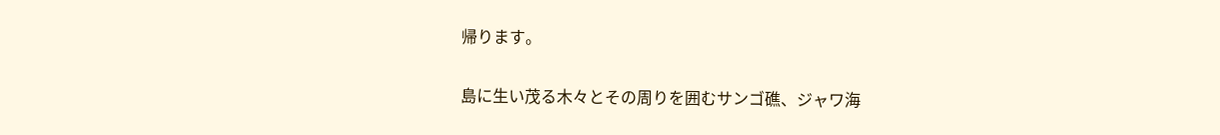帰ります。

島に生い茂る木々とその周りを囲むサンゴ礁、ジャワ海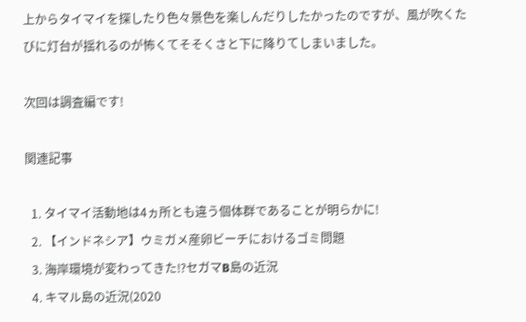上からタイマイを探したり色々景色を楽しんだりしたかったのですが、風が吹くたびに灯台が揺れるのが怖くてそそくさと下に降りてしまいました。

次回は調査編です!

関連記事

  1. タイマイ活動地は4ヵ所とも違う個体群であることが明らかに!
  2. 【インドネシア】ウミガメ産卵ビーチにおけるゴミ問題
  3. 海岸環境が変わってきた⁉セガマB島の近況
  4. キマル島の近況(2020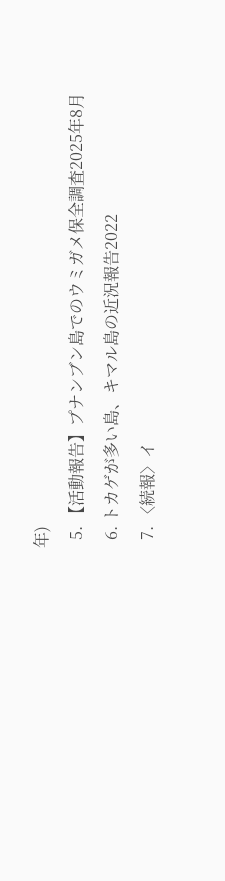年)
  5. 【活動報告】プナンブン島でのウミガメ保全調査2025年8月
  6. トカゲが多い島、キマル島の近況報告2022
  7. 〈続報〉イ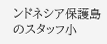ンドネシア保護島のスタッフ小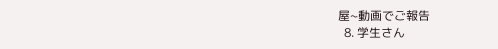屋~動画でご報告
  8. 学生さん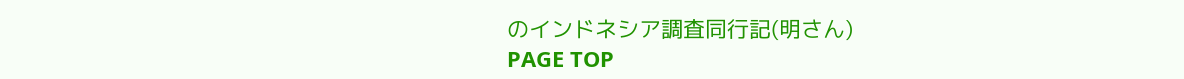のインドネシア調査同行記(明さん)
PAGE TOP